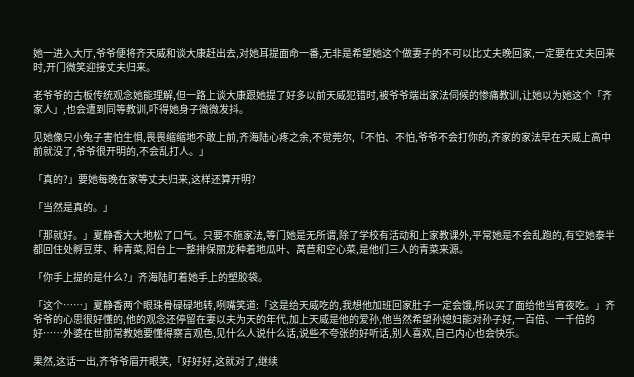她一进入大厅,爷爷便将齐天威和谈大康赶出去,对她耳提面命一番,无非是希望她这个做妻子的不可以比丈夫晚回家,一定要在丈夫回来时,开门微笑迎接丈夫归来。

老爷爷的古板传统观念她能理解,但一路上谈大康跟她提了好多以前天威犯错时,被爷爷端出家法伺候的惨痛教训,让她以为她这个「齐家人」,也会遭到同等教训,吓得她身子微微发抖。

见她像只小兔子害怕生惧,畏畏缩缩地不敢上前,齐海陆心疼之余,不觉莞尔,「不怕、不怕,爷爷不会打你的,齐家的家法早在天威上高中前就没了,爷爷很开明的,不会乱打人。」

「真的?」要她每晚在家等丈夫归来,这样还算开明?

「当然是真的。」

「那就好。」夏静香大大地松了口气。只要不施家法,等门她是无所谓,除了学校有活动和上家教课外,平常她是不会乱跑的,有空她泰半都回住处孵豆芽、种青菜,阳台上一整排保丽龙种着地瓜叶、莴苣和空心菜,是他们三人的青菜来源。

「你手上提的是什么?」齐海陆盯着她手上的塑胶袋。

「这个……」夏静香两个眼珠骨碌碌地转,咧嘴笑道:「这是给天威吃的,我想他加班回家肚子一定会饿,所以买了面给他当宵夜吃。」齐爷爷的心思很好懂的,他的观念还停留在妻以夫为天的年代,加上天威是他的爱孙,他当然希望孙媳妇能对孙子好,一百倍、一千倍的好……外婆在世前常教她要懂得察言观色,见什么人说什么话,说些不夸张的好听话,别人喜欢,自己内心也会快乐。

果然,这话一出,齐爷爷眉开眼笑,「好好好,这就对了,继续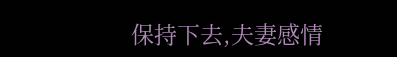保持下去,夫妻感情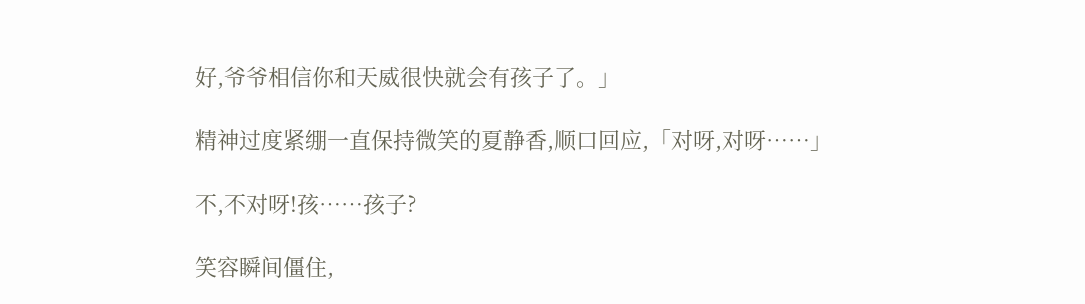好,爷爷相信你和天威很快就会有孩子了。」

精神过度紧绷一直保持微笑的夏静香,顺口回应,「对呀,对呀……」

不,不对呀!孩……孩子?

笑容瞬间僵住,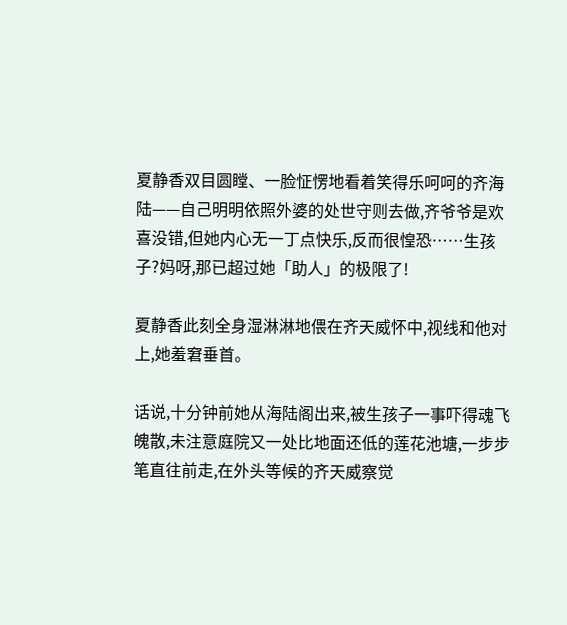夏静香双目圆瞠、一脸怔愣地看着笑得乐呵呵的齐海陆——自己明明依照外婆的处世守则去做,齐爷爷是欢喜没错,但她内心无一丁点快乐,反而很惶恐……生孩子?妈呀,那已超过她「助人」的极限了!

夏静香此刻全身湿淋淋地偎在齐天威怀中,视线和他对上,她羞窘垂首。

话说,十分钟前她从海陆阁出来,被生孩子一事吓得魂飞魄散,未注意庭院又一处比地面还低的莲花池塘,一步步笔直往前走,在外头等候的齐天威察觉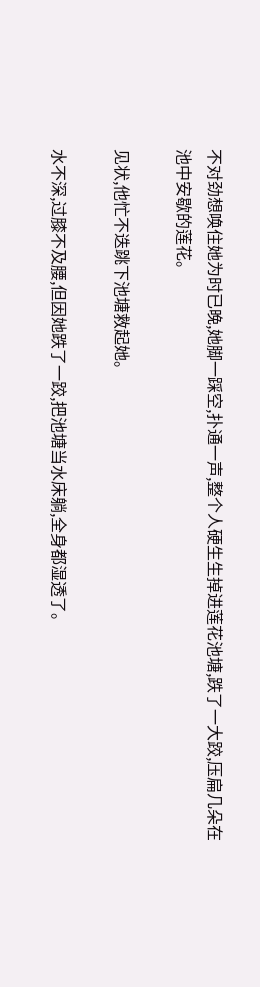不对劲想唤住她为时已晚,她脚一踩空,扑通一声,整个人硬生生掉进莲花池塘,跌了一大跤,压扁几朵在池中安歇的莲花。

见状,他忙不迭跳下池塘救起她。

水不深,过膝不及腰,但因她跌了一跤,把池塘当水床躺,全身都湿透了。